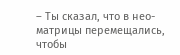– Ты сказал, что в нео-матрицы перемещались, чтобы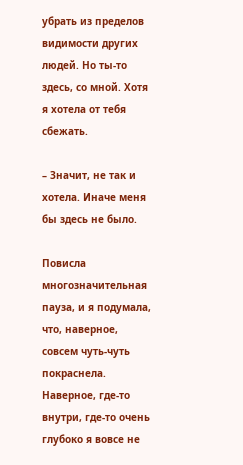убрать из пределов видимости других людей. Но ты-то здесь, со мной. Хотя я хотела от тебя сбежать.

– Значит, не так и хотела. Иначе меня бы здесь не было.

Повисла многозначительная пауза, и я подумала, что, наверное, совсем чуть-чуть покраснела. Наверное, где-то внутри, где-то очень глубоко я вовсе не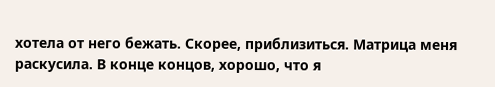хотела от него бежать. Скорее, приблизиться. Матрица меня раскусила. В конце концов, хорошо, что я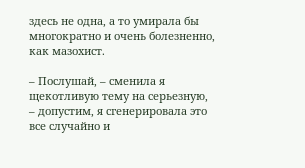здесь не одна, а то умирала бы многократно и очень болезненно, как мазохист.

– Послушай, – сменила я щекотливую тему на серьезную, – допустим, я сгенерировала это все случайно и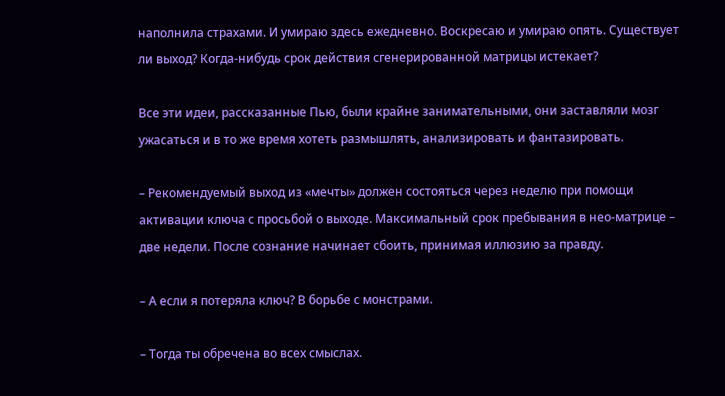наполнила страхами. И умираю здесь ежедневно. Воскресаю и умираю опять. Существует ли выход? Когда-нибудь срок действия сгенерированной матрицы истекает?

Все эти идеи, рассказанные Пью, были крайне занимательными, они заставляли мозг ужасаться и в то же время хотеть размышлять, анализировать и фантазировать.

– Рекомендуемый выход из «мечты» должен состояться через неделю при помощи активации ключа с просьбой о выходе. Максимальный срок пребывания в нео-матрице – две недели. После сознание начинает сбоить, принимая иллюзию за правду.

– А если я потеряла ключ? В борьбе с монстрами.

– Тогда ты обречена во всех смыслах.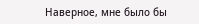Наверное, мне было бы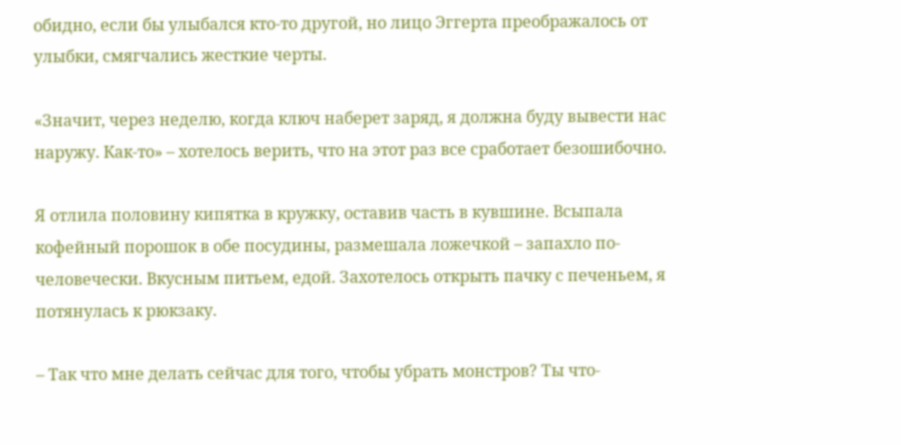обидно, если бы улыбался кто-то другой, но лицо Эггерта преображалось от улыбки, смягчались жесткие черты.

«Значит, через неделю, когда ключ наберет заряд, я должна буду вывести нас наружу. Как-то» – хотелось верить, что на этот раз все сработает безошибочно.

Я отлила половину кипятка в кружку, оставив часть в кувшине. Всыпала кофейный порошок в обе посудины, размешала ложечкой – запахло по-человечески. Вкусным питьем, едой. Захотелось открыть пачку с печеньем, я потянулась к рюкзаку.

– Так что мне делать сейчас для того, чтобы убрать монстров? Ты что-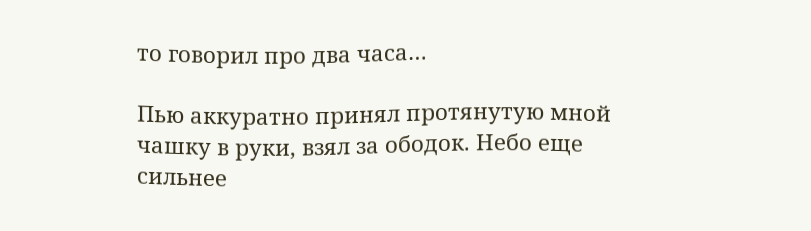то говорил про два часа…

Пью аккуратно принял протянутую мной чашку в руки, взял за ободок. Небо еще сильнее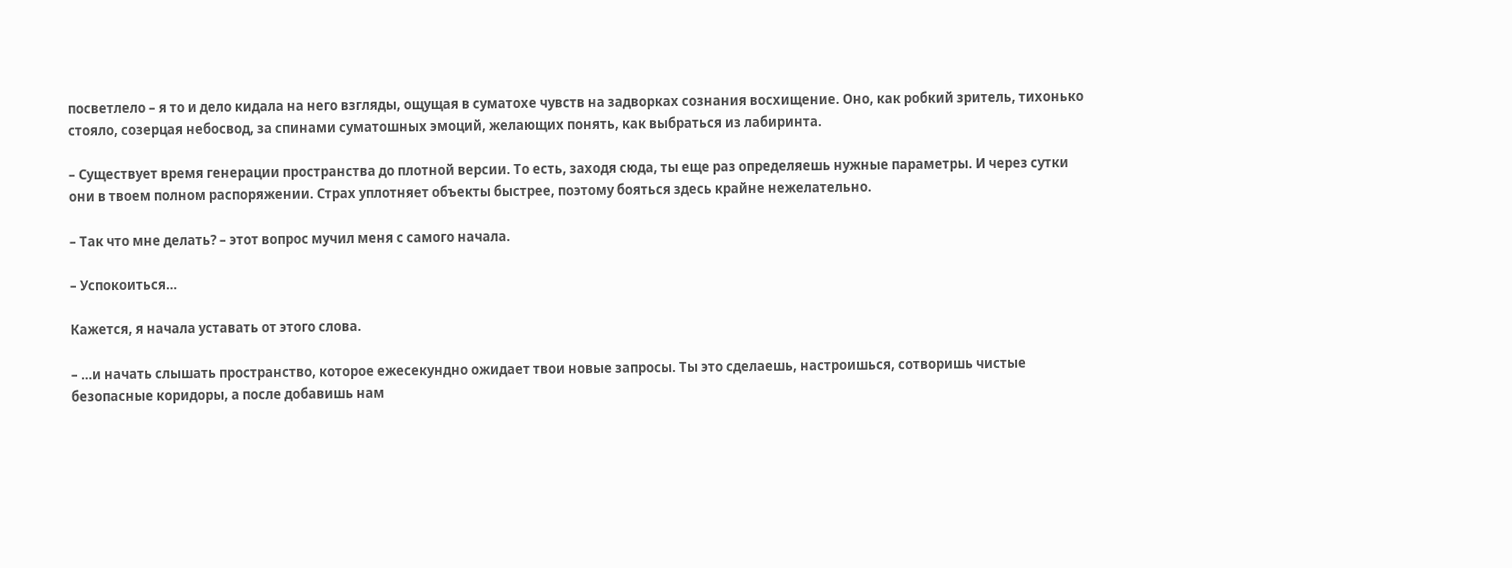посветлело – я то и дело кидала на него взгляды, ощущая в суматохе чувств на задворках сознания восхищение. Оно, как робкий зритель, тихонько стояло, созерцая небосвод, за спинами суматошных эмоций, желающих понять, как выбраться из лабиринта.

– Существует время генерации пространства до плотной версии. То есть, заходя сюда, ты еще раз определяешь нужные параметры. И через сутки они в твоем полном распоряжении. Страх уплотняет объекты быстрее, поэтому бояться здесь крайне нежелательно.

– Так что мне делать? – этот вопрос мучил меня с самого начала.

– Успокоиться…

Кажется, я начала уставать от этого слова.

– …и начать слышать пространство, которое ежесекундно ожидает твои новые запросы. Ты это сделаешь, настроишься, сотворишь чистые безопасные коридоры, а после добавишь нам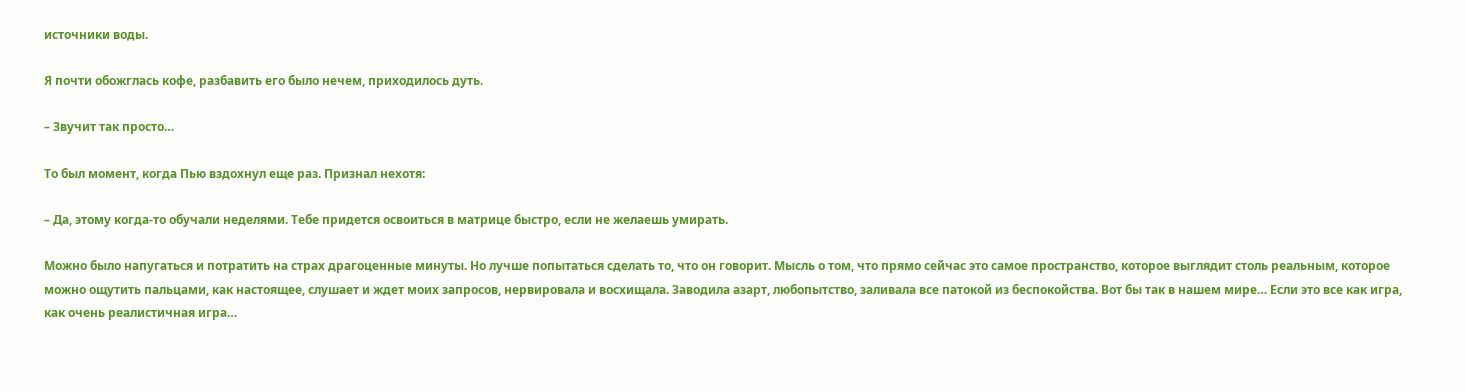источники воды.

Я почти обожглась кофе, разбавить его было нечем, приходилось дуть.

– Звучит так просто…

То был момент, когда Пью вздохнул еще раз. Признал нехотя:

– Да, этому когда-то обучали неделями. Тебе придется освоиться в матрице быстро, если не желаешь умирать.

Можно было напугаться и потратить на страх драгоценные минуты. Но лучше попытаться сделать то, что он говорит. Мысль о том, что прямо сейчас это самое пространство, которое выглядит столь реальным, которое можно ощутить пальцами, как настоящее, слушает и ждет моих запросов, нервировала и восхищала. Заводила азарт, любопытство, заливала все патокой из беспокойства. Вот бы так в нашем мире… Если это все как игра, как очень реалистичная игра…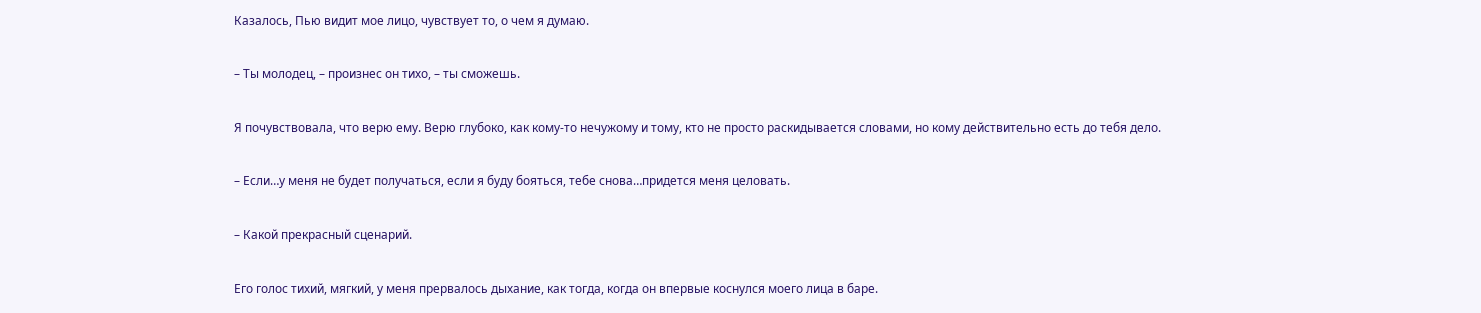Казалось, Пью видит мое лицо, чувствует то, о чем я думаю.

– Ты молодец, – произнес он тихо, – ты сможешь.

Я почувствовала, что верю ему. Верю глубоко, как кому-то нечужому и тому, кто не просто раскидывается словами, но кому действительно есть до тебя дело.

– Если…у меня не будет получаться, если я буду бояться, тебе снова…придется меня целовать.

– Какой прекрасный сценарий.

Его голос тихий, мягкий, у меня прервалось дыхание, как тогда, когда он впервые коснулся моего лица в баре.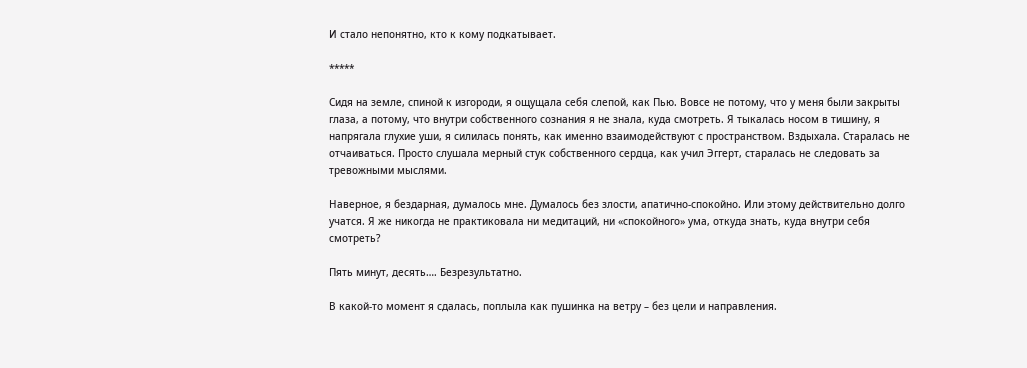И стало непонятно, кто к кому подкатывает.

*****

Сидя на земле, спиной к изгороди, я ощущала себя слепой, как Пью. Вовсе не потому, что у меня были закрыты глаза, а потому, что внутри собственного сознания я не знала, куда смотреть. Я тыкалась носом в тишину, я напрягала глухие уши, я силилась понять, как именно взаимодействуют с пространством. Вздыхала. Старалась не отчаиваться. Просто слушала мерный стук собственного сердца, как учил Эггерт, старалась не следовать за тревожными мыслями.

Наверное, я бездарная, думалось мне. Думалось без злости, апатично-спокойно. Или этому действительно долго учатся. Я же никогда не практиковала ни медитаций, ни «спокойного» ума, откуда знать, куда внутри себя смотреть?

Пять минут, десять…. Безрезультатно.

В какой-то момент я сдалась, поплыла как пушинка на ветру – без цели и направления.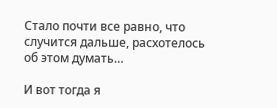Стало почти все равно, что случится дальше, расхотелось об этом думать…

И вот тогда я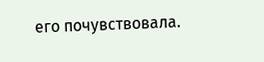его почувствовала.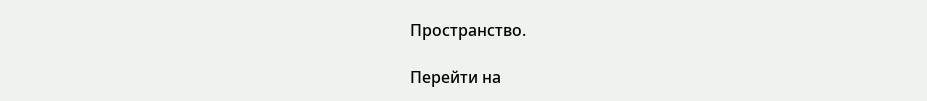Пространство.

Перейти на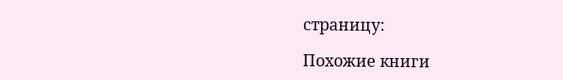страницу:

Похожие книги